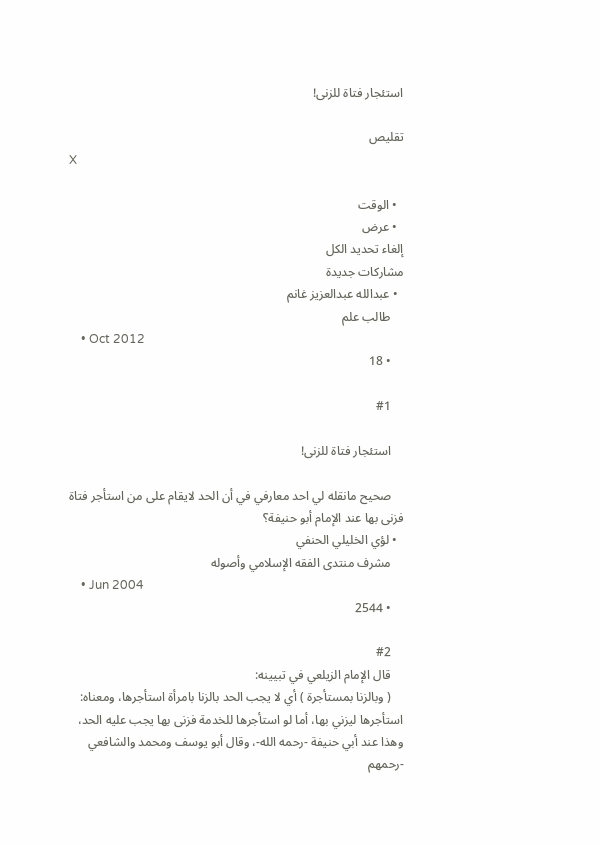استئجار فتاة للزنى!

تقليص
X

  • الوقت
  • عرض
إلغاء تحديد الكل
مشاركات جديدة
  • عبدالله عبدالعزيز غانم
    طالب علم
    • Oct 2012
    • 18

    #1

    استئجار فتاة للزنى!

    صحيح مانقله لي احد معارفي في أن الحد لايقام على من استأجر فتاة فزنى بها عند الإمام أبو حنيفة؟
  • لؤي الخليلي الحنفي
    مشرف منتدى الفقه الإسلامي وأصوله
    • Jun 2004
    • 2544

    #2
    قال الإمام الزيلعي في تبيينه:
    ( وبالزنا بمستأجرة ) أي لا يجب الحد بالزنا بامرأة استأجرها، ومعناه: استأجرها ليزني بها، أما لو استأجرها للخدمة فزنى بها يجب عليه الحد، وهذا عند أبي حنيفة -رحمه الله-، وقال أبو يوسف ومحمد والشافعي -رحمهم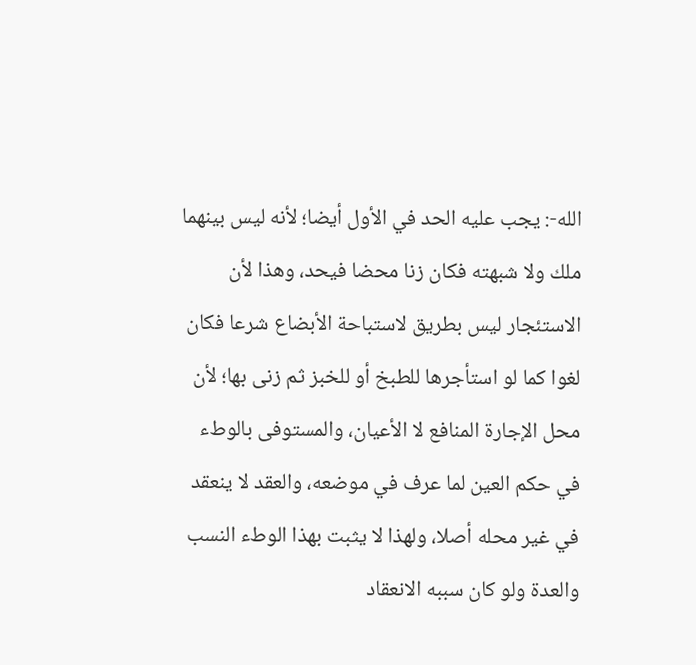الله-: يجب عليه الحد في الأول أيضا؛ لأنه ليس بينهما ملك ولا شبهته فكان زنا محضا فيحد، وهذا لأن الاستئجار ليس بطريق لاستباحة الأبضاع شرعا فكان لغوا كما لو استأجرها للطبخ أو للخبز ثم زنى بها؛ لأن محل الإجارة المنافع لا الأعيان، والمستوفى بالوطء في حكم العين لما عرف في موضعه، والعقد لا ينعقد في غير محله أصلا، ولهذا لا يثبت بهذا الوطء النسب والعدة ولو كان سببه الانعقاد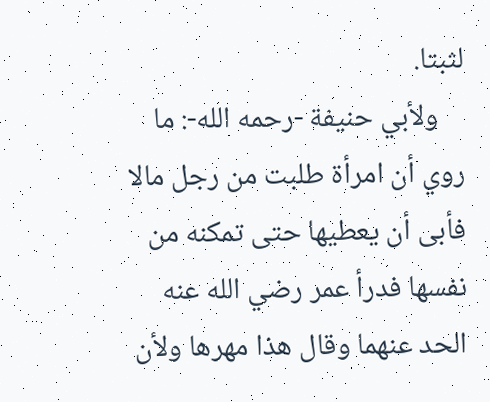لثبتا.
    ولأبي حنيفة -رحمه الله-: ما روي أن امرأة طلبت من رجل مالا فأبى أن يعطيها حتى تمكنه من نفسها فدرأ عمر رضي الله عنه الحد عنهما وقال هذا مهرها ولأن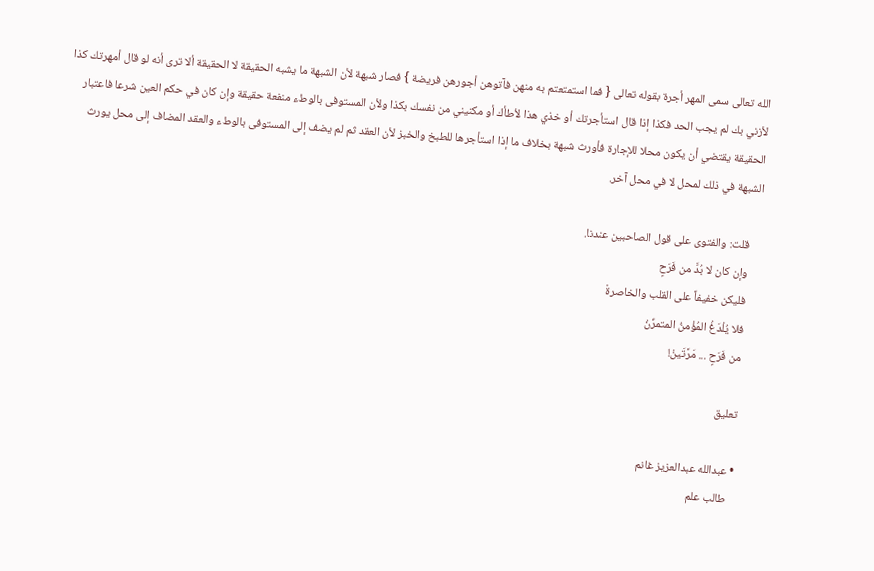الله تعالى سمى المهر أجرة بقوله تعالى { فما استمتعتم به منهن فآتوهن أجورهن فريضة } فصار شبهة لأن الشبهة ما يشبه الحقيقة لا الحقيقة ألا ترى أنه لو قال أمهرتك كذا لأزني بك لم يجب الحد فكذا إذا قال استأجرتك أو خذي هذا لأطأك أو مكنيني من نفسك بكذا ولأن المستوفى بالوطء منفعة حقيقة وإن كان في حكم العين شرعا فاعتبار الحقيقة يقتضي أن يكون محلا للإجارة فأورث شبهة بخلاف ما إذا استأجرها للطبخ والخبز لأن العقد ثم لم يضف إلى المستوفى بالوطء والعقد المضاف إلى محل يورث الشبهة في ذلك لمحل لا في محل آخر.

    قلت: والفتوى على قول الصاحبين عندنا.
    وإن كان لا بُدَّ من فَرَحٍ
    فليكن خفيفاً على القلب والخاصرةْ
    فلا يُلْدَغُ المُؤْمنُ المتمرِّنُ
    من فَرَحٍ ... مَرَّتَينْ!

    تعليق

    • عبدالله عبدالعزيز غانم
      طالب علم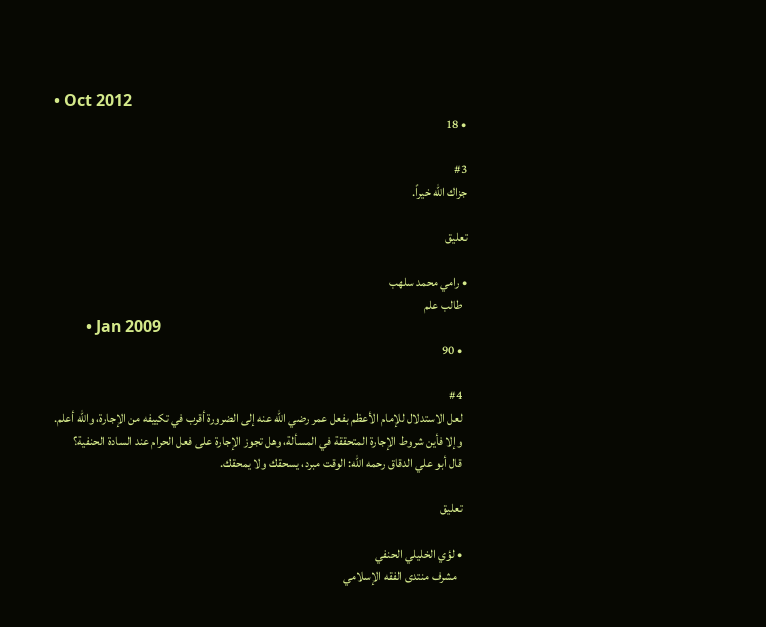• Oct 2012
      • 18

      #3
      جزاك الله خيراً.

      تعليق

      • رامي محمد سلهب
        طالب علم
        • Jan 2009
        • 90

        #4
        لعل الاستدلال للإمام الأعظم بفعل عمر رضي الله عنه إلى الضرورة أقرب في تكييفه من الإجارة، والله أعلم.
        وإلا فأين شروط الإجارة المتحققة في المسألة، وهل تجوز الإجارة على فعل الحرام عند السادة الحنفية؟
        قال أبو علي الدقاق رحمه الله: الوقت مبرد، يسحقك ولا يمحقك.

        تعليق

        • لؤي الخليلي الحنفي
          مشرف منتدى الفقه الإسلامي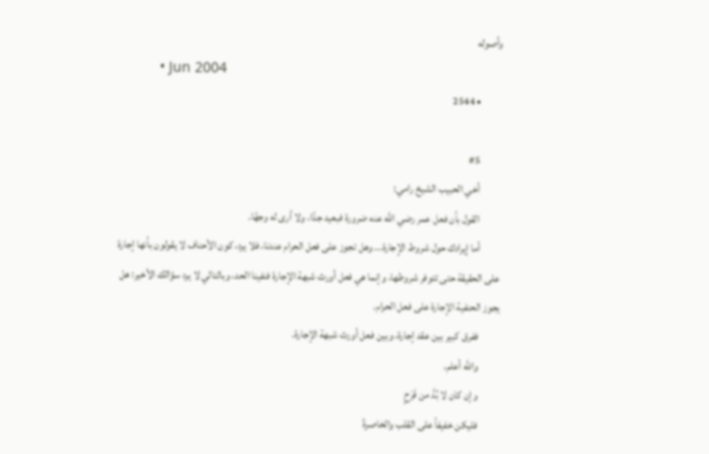وأصوله
          • Jun 2004
          • 2544

          #5
          أخي الحبيب الشيخ رامي:
          القول بأن فعل عمر رضي الله عنه ضرورة فبعيد جدًا، ولا أرى له وجهًا.
          أما إيرادك حول شروط الإجارة... وهل تجوز على فعل الحرام عندنا، فلا يرد، كون الأحناف لا يقولون بأنها إجارة على الحقيقة حتى تتوفر شروطها، وإنما هي فعل أورث شبهة الإجارة فنفينا الحد، وبالتالي لا يرد سؤالك الأخير: هل يجوز الحنفية الإجارة على فعل الحرام.
          ففرق كبير بين عقد إجارة، وبين فعل أورث شبهة الإجارة.
          والله أعلم.
          وإن كان لا بُدَّ من فَرَحٍ
          فليكن خفيفاً على القلب والخاصرةْ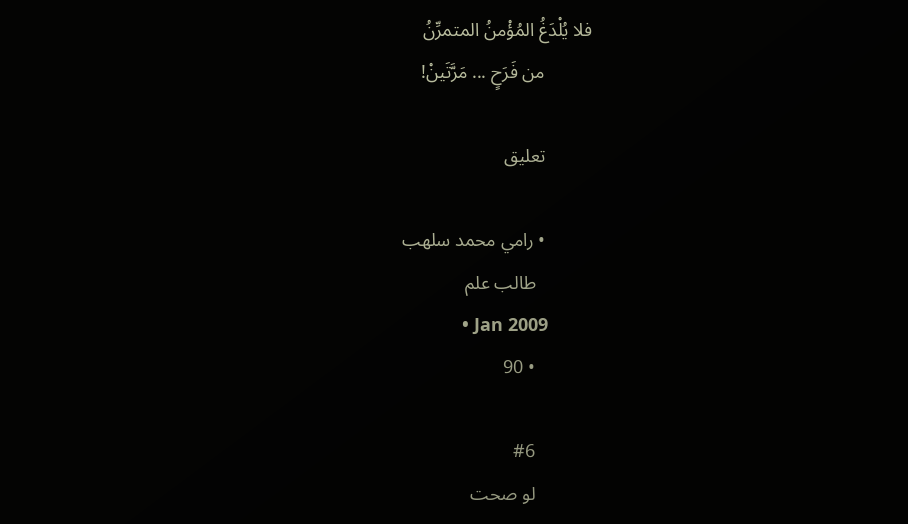فلا يُلْدَغُ المُؤْمنُ المتمرِّنُ
          من فَرَحٍ ... مَرَّتَينْ!

          تعليق

          • رامي محمد سلهب
            طالب علم
            • Jan 2009
            • 90

            #6
            لو صحت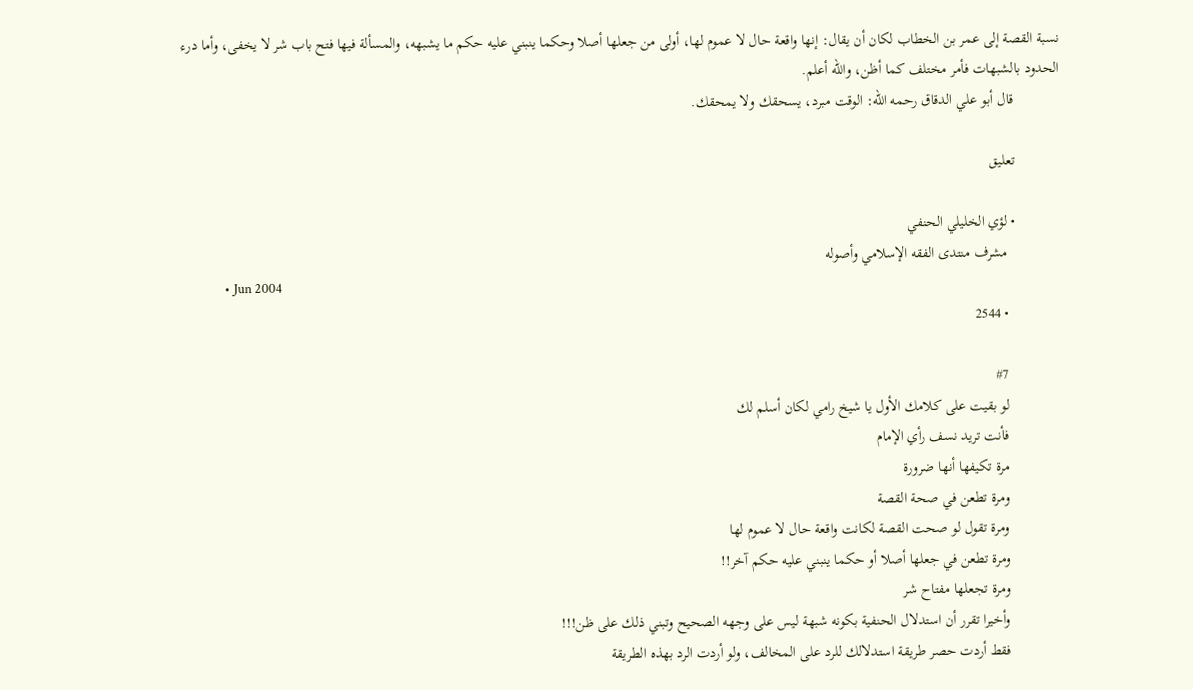نسبة القصة إلى عمر بن الخطاب لكان أن يقال: إنها واقعة حال لا عموم لها، أولى من جعلها أصلا وحكما ينبني عليه حكم ما يشبهه، والمسألة فيها فتح باب شر لا يخفى، وأما درء الحدود بالشبهات فأمر مختلف كما أظن، والله أعلم.
            قال أبو علي الدقاق رحمه الله: الوقت مبرد، يسحقك ولا يمحقك.

            تعليق

            • لؤي الخليلي الحنفي
              مشرف منتدى الفقه الإسلامي وأصوله
              • Jun 2004
              • 2544

              #7
              لو بقيت على كلامك الأول يا شيخ رامي لكان أسلم لك
              فأنت تريد نسف رأي الإمام
              مرة تكيفها أنها ضرورة
              ومرة تطعن في صحة القصة
              ومرة تقول لو صحت القصة لكانت واقعة حال لا عموم لها
              ومرة تطعن في جعلها أصلا أو حكما ينبني عليه حكم آخر!!
              ومرة تجعلها مفتاح شر
              وأخيرا تقرر أن استدلال الحنفية بكونه شبهة ليس على وجهه الصحيح وتبني ذلك على ظن!!!
              فقط أردت حصر طريقة استدلالك للرد على المخالف، ولو أردت الرد بهذه الطريقة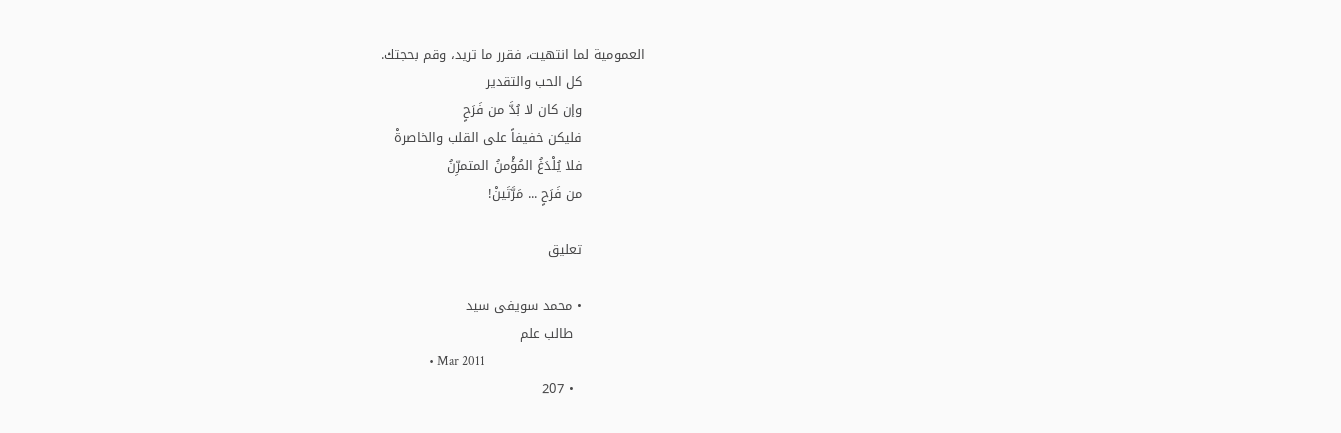العمومية لما انتهيت، فقرر ما تريد، وقم بحجتك.
              كل الحب والتقدير
              وإن كان لا بُدَّ من فَرَحٍ
              فليكن خفيفاً على القلب والخاصرةْ
              فلا يُلْدَغُ المُؤْمنُ المتمرِّنُ
              من فَرَحٍ ... مَرَّتَينْ!

              تعليق

              • محمد سويفى سيد
                طالب علم
                • Mar 2011
                • 207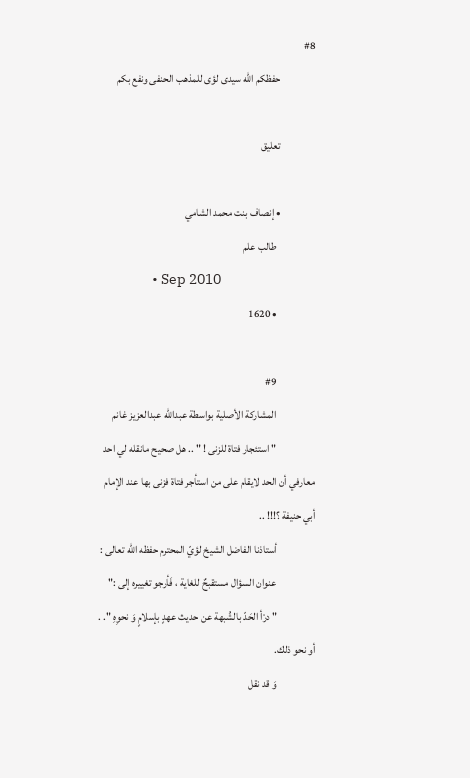#8
                حفظكم الله سيدى لؤى للمذهب الحنفى ونفع بكم

                تعليق

                • إنصاف بنت محمد الشامي
                  طالب علم
                  • Sep 2010
                  • 1620

                  #9
                  المشاركة الأصلية بواسطة عبدالله عبدالعزيز غانم
                  " استئجار فتاة للزنى ! " .. هل صحيح مانقله لي احد معارفي أن الحد لايقام على من استأجر فتاة فزنى بها عند الإمام أبي حنيفة ؟!!! ..
                  أستاذنا الفاضل الشيخ لؤيّ المحترم حفظه الله تعالى :
                  عنوان السؤال مستقبحٌ للغاية ، فَأرجو تغييره إلى :"
                  " درْأ الحَدّ بالشُبهة عن حديث عهدٍ بإسلامٍ وَ نحوِهِ ". . أو نحو ذلك.
                  وَ قد نقل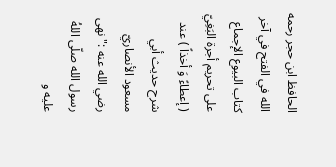الحافظ ابن حجر رحمه الله في الفتح في آخر كتاب البيوع الإجماع على تحريم أجرة البَغِيّ ( إعطاءً وَ أخذاً ) عند شرح حديث أبي مسعود الأنصاريّ رضي الله عنه :" نهى رسول الله صلّى اللهُ عليه و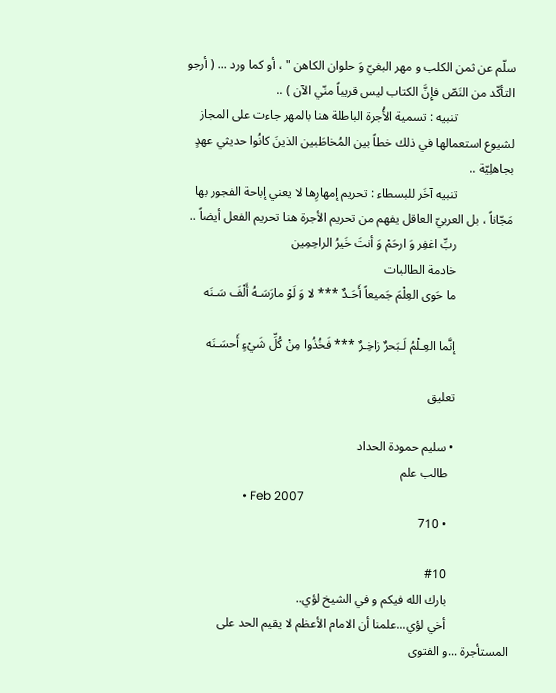سلّم عن ثمن الكلب و مهر البغيّ وَ حلوان الكاهن " ، أو كما ورد ... ( أرجو التأكّد من النَصّ فإِنَّ الكتاب ليس قريباً منّي الآن ) ..
                  تنبيه : تسمية الأُجرة الباطلة هنا بالمهر جاءت على المجاز لشيوع استعمالها في ذلك خطاً بين المُخاطَبين الذينَ كانُوا حديثي عهدٍ بجاهلِيّة ..
                  تنبيه آخَر للبسطاء : تحريم إمهارِها لا يعني إباحة الفجور بها مَجّاناً ، بل العربيّ العاقل يفهم من تحريم الأجرة هنا تحريم الفعل أيضاً ..
                  ربِّ اغفِر وَ ارحَمْ وَ أنتَ خَيرُ الراحِمِين
                  خادمة الطالبات
                  ما حَوى العِلْمَ جَميعاً أَحَـدٌ *** لا وَ لَوْ مارَسَـهُ أَلْفَ سَـنَه

                  إنَّما العِـلْمُ لَـبَحرٌ زاخِـرٌ *** فَخُذُوا مِنْ كُلِّ شَيْءٍ أَحسَـنَه

                  تعليق

                  • سليم حمودة الحداد
                    طالب علم
                    • Feb 2007
                    • 710

                    #10
                    بارك الله فيكم و في الشيخ لؤي..
                    أخي لؤي...علمنا أن الامام الأعظم لا يقيم الحد على المستأجرة ...و الفتوى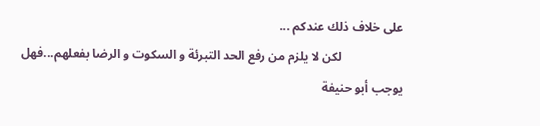على خلاف ذلك عندكم ...
                    لكن لا يلزم من رفع الحد التبرئة و السكوت و الرضا بفعلهم...فهل يوجب أبو حنيفة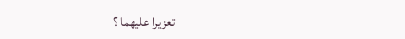تعزيرا عليهما ؟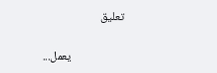تعليق

                    يعمل...